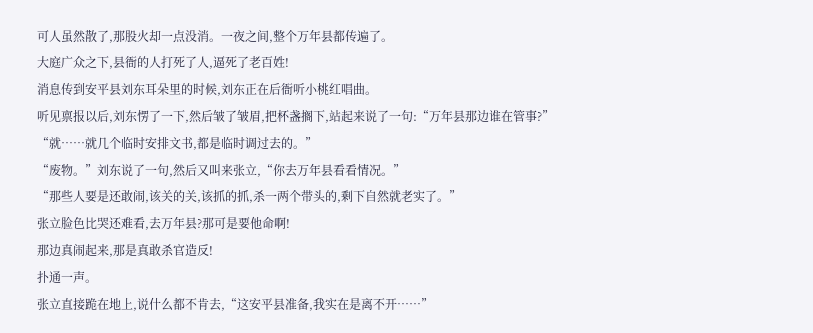可人虽然散了,那股火却一点没消。一夜之间,整个万年县都传遍了。
大庭广众之下,县衙的人打死了人,逼死了老百姓!
消息传到安平县刘东耳朵里的时候,刘东正在后衙听小桃红唱曲。
听见禀报以后,刘东愣了一下,然后皱了皱眉,把杯盏搁下,站起来说了一句:“万年县那边谁在管事?”
“就……就几个临时安排文书,都是临时调过去的。”
“废物。”刘东说了一句,然后又叫来张立,“你去万年县看看情况。”
“那些人要是还敢闹,该关的关,该抓的抓,杀一两个带头的,剩下自然就老实了。”
张立脸色比哭还难看,去万年县?那可是要他命啊!
那边真闹起来,那是真敢杀官造反!
扑通一声。
张立直接跪在地上,说什么都不肯去,“这安平县准备,我实在是离不开……”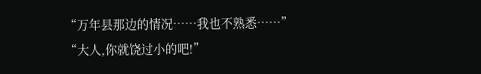“万年县那边的情况……我也不熟悉……”
“大人,你就饶过小的吧!”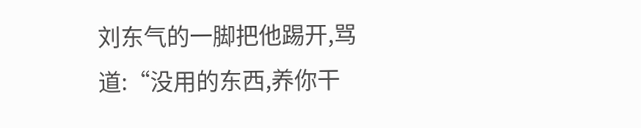刘东气的一脚把他踢开,骂道:“没用的东西,养你干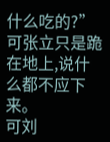什么吃的?”
可张立只是跪在地上,说什么都不应下来。
可刘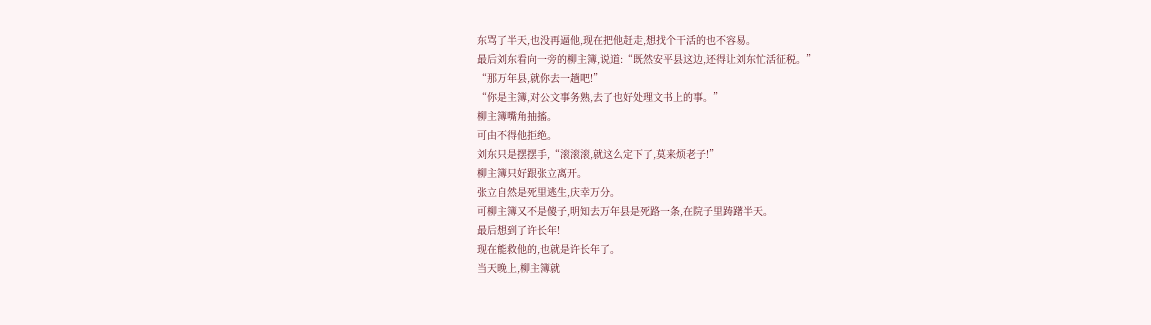东骂了半天,也没再逼他,现在把他赶走,想找个干活的也不容易。
最后刘东看向一旁的柳主簿,说道:“既然安平县这边,还得让刘东忙活征税。”
“那万年县,就你去一趟吧!”
“你是主簿,对公文事务熟,去了也好处理文书上的事。”
柳主簿嘴角抽搐。
可由不得他拒绝。
刘东只是摆摆手,“滚滚滚,就这么定下了,莫来烦老子!”
柳主簿只好跟张立离开。
张立自然是死里逃生,庆幸万分。
可柳主簿又不是傻子,明知去万年县是死路一条,在院子里踌躇半天。
最后想到了许长年!
现在能救他的,也就是许长年了。
当天晚上,柳主簿就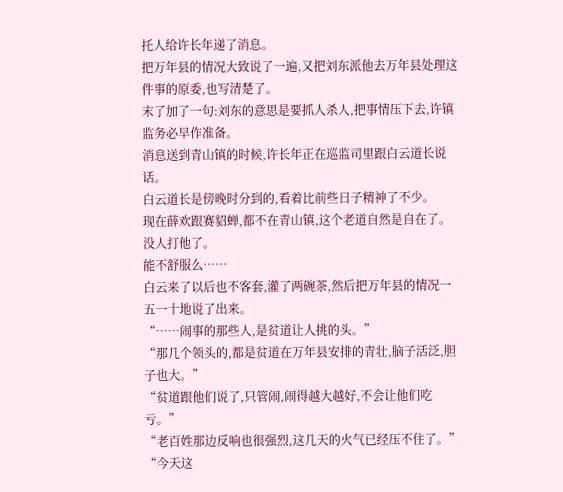托人给许长年递了消息。
把万年县的情况大致说了一遍,又把刘东派他去万年县处理这件事的原委,也写清楚了。
末了加了一句:刘东的意思是要抓人杀人,把事情压下去,许镇监务必早作准备。
消息送到青山镇的时候,许长年正在巡监司里跟白云道长说话。
白云道长是傍晚时分到的,看着比前些日子精神了不少。
现在薛欢跟赛貂蝉,都不在青山镇,这个老道自然是自在了。
没人打他了。
能不舒服么……
白云来了以后也不客套,灌了两碗茶,然后把万年县的情况一五一十地说了出来。
“……闹事的那些人,是贫道让人挑的头。”
“那几个领头的,都是贫道在万年县安排的青壮,脑子活泛,胆子也大。”
“贫道跟他们说了,只管闹,闹得越大越好,不会让他们吃亏。”
“老百姓那边反响也很强烈,这几天的火气已经压不住了。”
“今天这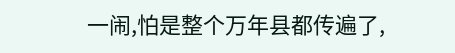一闹,怕是整个万年县都传遍了,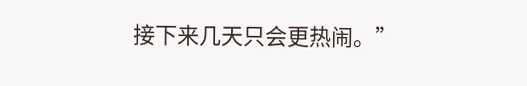接下来几天只会更热闹。”